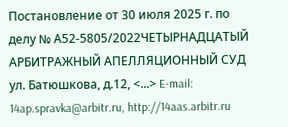Постановление от 30 июля 2025 г. по делу № А52-5805/2022ЧЕТЫРНАДЦАТЫЙ АРБИТРАЖНЫЙ АПЕЛЛЯЦИОННЫЙ СУД ул. Батюшкова, д.12, <...> E-mail: 14ap.spravka@arbitr.ru, http://14aas.arbitr.ru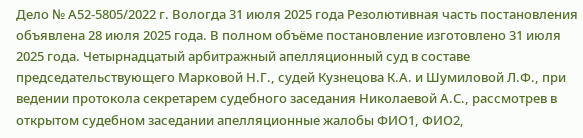Дело № А52-5805/2022 г. Вологда 31 июля 2025 года Резолютивная часть постановления объявлена 28 июля 2025 года. В полном объёме постановление изготовлено 31 июля 2025 года. Четырнадцатый арбитражный апелляционный суд в составе председательствующего Марковой Н.Г., судей Кузнецова К.А. и Шумиловой Л.Ф., при ведении протокола секретарем судебного заседания Николаевой А.С., рассмотрев в открытом судебном заседании апелляционные жалобы ФИО1, ФИО2,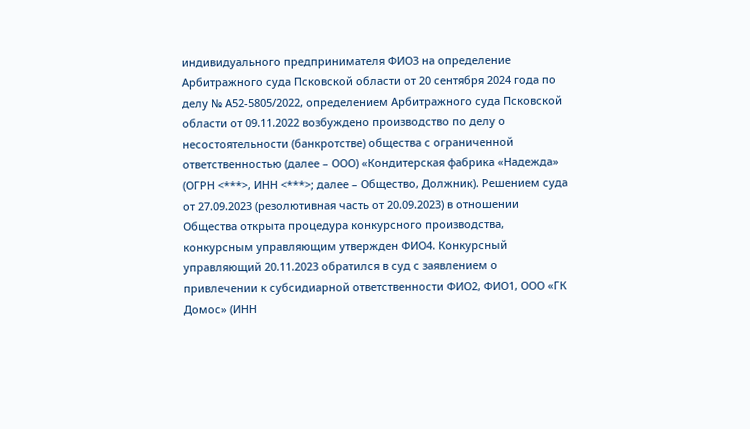индивидуального предпринимателя ФИО3 на определение Арбитражного суда Псковской области от 20 сентября 2024 года по делу № А52-5805/2022, определением Арбитражного суда Псковской области от 09.11.2022 возбуждено производство по делу о несостоятельности (банкротстве) общества с ограниченной ответственностью (далее – ООО) «Кондитерская фабрика «Надежда» (ОГРН <***>, ИНН <***>; далее – Общество, Должник). Решением суда от 27.09.2023 (резолютивная часть от 20.09.2023) в отношении Общества открыта процедура конкурсного производства, конкурсным управляющим утвержден ФИО4. Конкурсный управляющий 20.11.2023 обратился в суд с заявлением о привлечении к субсидиарной ответственности ФИО2, ФИО1, ООО «ГК Домос» (ИНН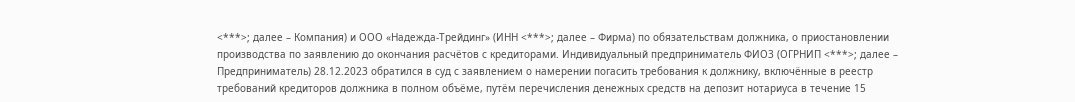<***>; далее – Компания) и ООО «Надежда-Трейдинг» (ИНН <***>; далее – Фирма) по обязательствам должника, о приостановлении производства по заявлению до окончания расчётов с кредиторами. Индивидуальный предприниматель ФИО3 (ОГРНИП <***>; далее – Предприниматель) 28.12.2023 обратился в суд с заявлением о намерении погасить требования к должнику, включённые в реестр требований кредиторов должника в полном объёме, путём перечисления денежных средств на депозит нотариуса в течение 15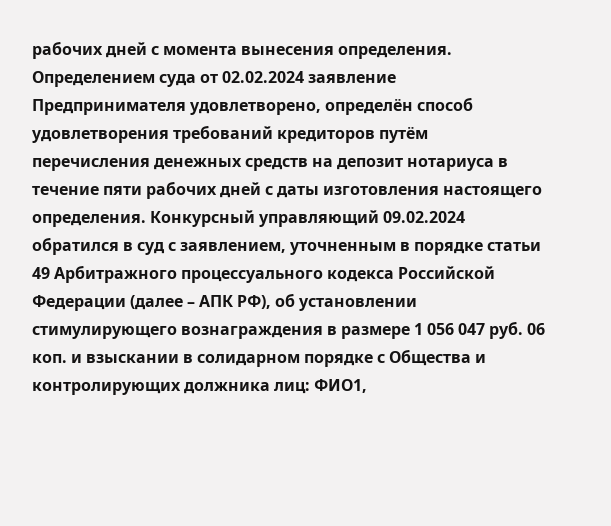рабочих дней с момента вынесения определения. Определением суда от 02.02.2024 заявление Предпринимателя удовлетворено, определён способ удовлетворения требований кредиторов путём перечисления денежных средств на депозит нотариуса в течение пяти рабочих дней с даты изготовления настоящего определения. Конкурсный управляющий 09.02.2024 обратился в суд с заявлением, уточненным в порядке статьи 49 Арбитражного процессуального кодекса Российской Федерации (далее – АПК РФ), об установлении стимулирующего вознаграждения в размере 1 056 047 руб. 06 коп. и взыскании в солидарном порядке с Общества и контролирующих должника лиц: ФИО1,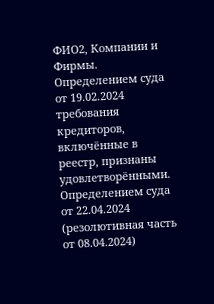ФИО2, Компании и Фирмы. Определением суда от 19.02.2024 требования кредиторов, включённые в реестр, признаны удовлетворёнными. Определением суда от 22.04.2024 (резолютивная часть от 08.04.2024)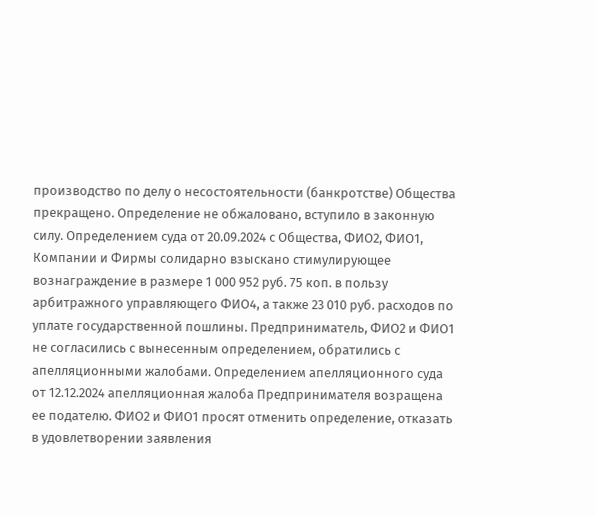производство по делу о несостоятельности (банкротстве) Общества прекращено. Определение не обжаловано, вступило в законную силу. Определением суда от 20.09.2024 с Общества, ФИО2, ФИО1, Компании и Фирмы солидарно взыскано стимулирующее вознаграждение в размере 1 000 952 руб. 75 коп. в пользу арбитражного управляющего ФИО4, а также 23 010 руб. расходов по уплате государственной пошлины. Предприниматель, ФИО2 и ФИО1 не согласились с вынесенным определением, обратились с апелляционными жалобами. Определением апелляционного суда от 12.12.2024 апелляционная жалоба Предпринимателя возращена ее подателю. ФИО2 и ФИО1 просят отменить определение, отказать в удовлетворении заявления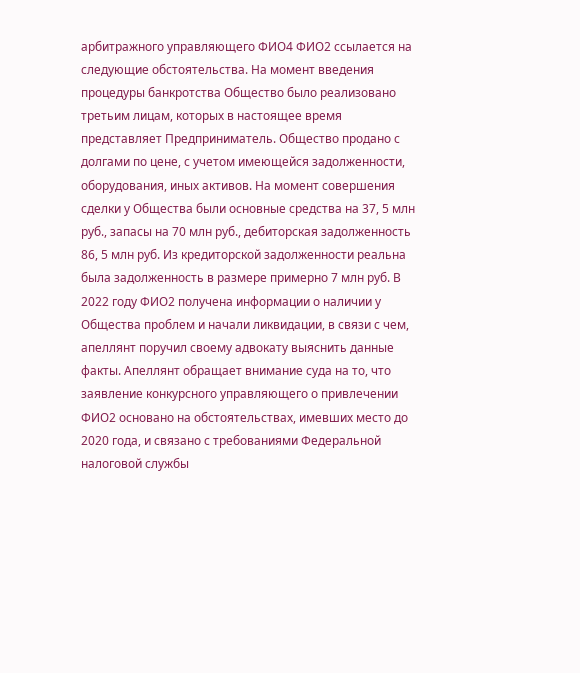арбитражного управляющего ФИО4 ФИО2 ссылается на следующие обстоятельства. На момент введения процедуры банкротства Общество было реализовано третьим лицам, которых в настоящее время представляет Предприниматель. Общество продано с долгами по цене, с учетом имеющейся задолженности, оборудования, иных активов. На момент совершения сделки у Общества были основные средства на 37, 5 млн руб., запасы на 70 млн руб., дебиторская задолженность 86, 5 млн руб. Из кредиторской задолженности реальна была задолженность в размере примерно 7 млн руб. В 2022 году ФИО2 получена информации о наличии у Общества проблем и начали ликвидации, в связи с чем, апеллянт поручил своему адвокату выяснить данные факты. Апеллянт обращает внимание суда на то, что заявление конкурсного управляющего о привлечении ФИО2 основано на обстоятельствах, имевших место до 2020 года, и связано с требованиями Федеральной налоговой службы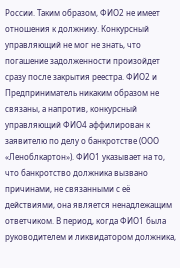России. Таким образом, ФИО2 не имеет отношения к должнику. Конкурсный управляющий не мог не знать, что погашение задолженности произойдет сразу после закрытия реестра. ФИО2 и Предприниматель никаким образом не связаны, а напротив, конкурсный управляющий ФИО4 аффилирован к заявителю по делу о банкротстве (ООО «Леноблкартон»). ФИО1 указывает на то, что банкротство должника вызвано причинами, не связанными с её действиями, она является ненадлежащим ответчиком. В период, когда ФИО1 была руководителем и ликвидатором должника,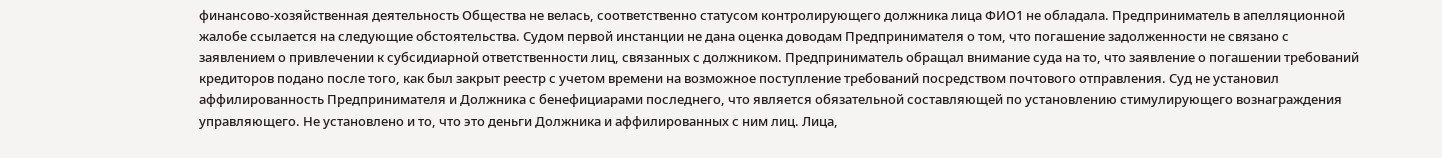финансово-хозяйственная деятельность Общества не велась, соответственно статусом контролирующего должника лица ФИО1 не обладала. Предприниматель в апелляционной жалобе ссылается на следующие обстоятельства. Судом первой инстанции не дана оценка доводам Предпринимателя о том, что погашение задолженности не связано с заявлением о привлечении к субсидиарной ответственности лиц, связанных с должником. Предприниматель обращал внимание суда на то, что заявление о погашении требований кредиторов подано после того, как был закрыт реестр с учетом времени на возможное поступление требований посредством почтового отправления. Суд не установил аффилированность Предпринимателя и Должника с бенефициарами последнего, что является обязательной составляющей по установлению стимулирующего вознаграждения управляющего. Не установлено и то, что это деньги Должника и аффилированных с ним лиц. Лица,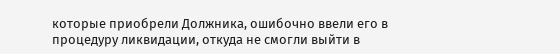которые приобрели Должника, ошибочно ввели его в процедуру ликвидации, откуда не смогли выйти в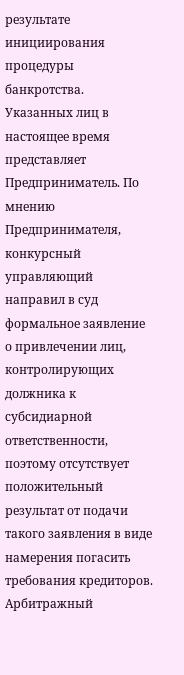результате инициирования процедуры банкротства. Указанных лиц в настоящее время представляет Предприниматель. По мнению Предпринимателя, конкурсный управляющий направил в суд формальное заявление о привлечении лиц, контролирующих должника к субсидиарной ответственности, поэтому отсутствует положительный результат от подачи такого заявления в виде намерения погасить требования кредиторов. Арбитражный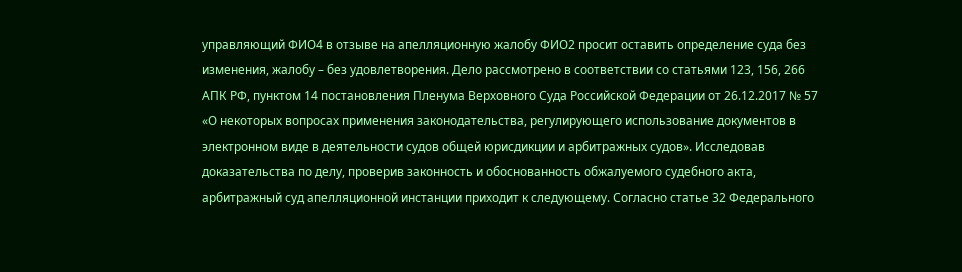управляющий ФИО4 в отзыве на апелляционную жалобу ФИО2 просит оставить определение суда без изменения, жалобу – без удовлетворения. Дело рассмотрено в соответствии со статьями 123, 156, 266 АПК РФ, пунктом 14 постановления Пленума Верховного Суда Российской Федерации от 26.12.2017 № 57 «О некоторых вопросах применения законодательства, регулирующего использование документов в электронном виде в деятельности судов общей юрисдикции и арбитражных судов». Исследовав доказательства по делу, проверив законность и обоснованность обжалуемого судебного акта, арбитражный суд апелляционной инстанции приходит к следующему. Согласно статье 32 Федерального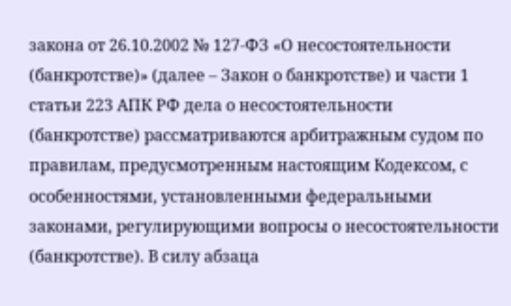закона от 26.10.2002 № 127-ФЗ «О несостоятельности (банкротстве)» (далее – Закон о банкротстве) и части 1 статьи 223 АПК РФ дела о несостоятельности (банкротстве) рассматриваются арбитражным судом по правилам, предусмотренным настоящим Кодексом, с особенностями, установленными федеральными законами, регулирующими вопросы о несостоятельности (банкротстве). В силу абзаца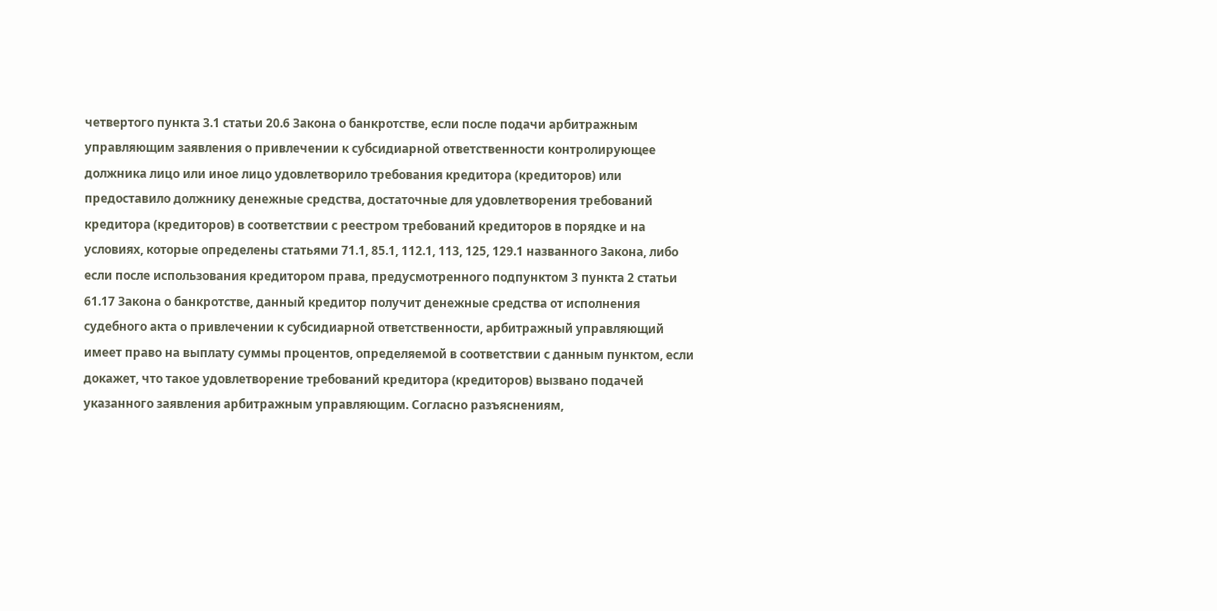четвертого пункта 3.1 статьи 20.6 Закона о банкротстве, если после подачи арбитражным управляющим заявления о привлечении к субсидиарной ответственности контролирующее должника лицо или иное лицо удовлетворило требования кредитора (кредиторов) или предоставило должнику денежные средства, достаточные для удовлетворения требований кредитора (кредиторов) в соответствии с реестром требований кредиторов в порядке и на условиях, которые определены статьями 71.1, 85.1, 112.1, 113, 125, 129.1 названного Закона, либо если после использования кредитором права, предусмотренного подпунктом 3 пункта 2 статьи 61.17 Закона о банкротстве, данный кредитор получит денежные средства от исполнения судебного акта о привлечении к субсидиарной ответственности, арбитражный управляющий имеет право на выплату суммы процентов, определяемой в соответствии с данным пунктом, если докажет, что такое удовлетворение требований кредитора (кредиторов) вызвано подачей указанного заявления арбитражным управляющим. Согласно разъяснениям,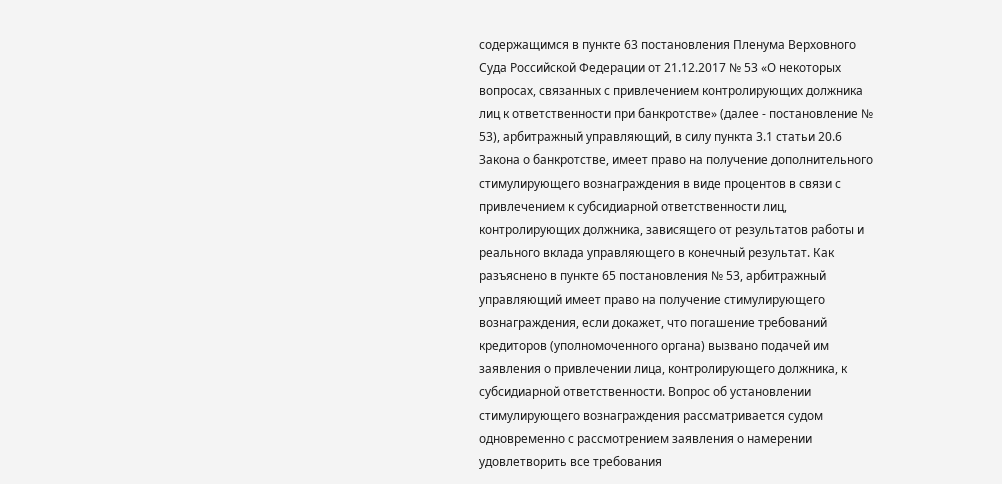содержащимся в пункте 63 постановления Пленума Верховного Суда Российской Федерации от 21.12.2017 № 53 «О некоторых вопросах, связанных с привлечением контролирующих должника лиц к ответственности при банкротстве» (далее - постановление № 53), арбитражный управляющий, в силу пункта 3.1 статьи 20.6 Закона о банкротстве, имеет право на получение дополнительного стимулирующего вознаграждения в виде процентов в связи с привлечением к субсидиарной ответственности лиц, контролирующих должника, зависящего от результатов работы и реального вклада управляющего в конечный результат. Как разъяснено в пункте 65 постановления № 53, арбитражный управляющий имеет право на получение стимулирующего вознаграждения, если докажет, что погашение требований кредиторов (уполномоченного органа) вызвано подачей им заявления о привлечении лица, контролирующего должника, к субсидиарной ответственности. Вопрос об установлении стимулирующего вознаграждения рассматривается судом одновременно с рассмотрением заявления о намерении удовлетворить все требования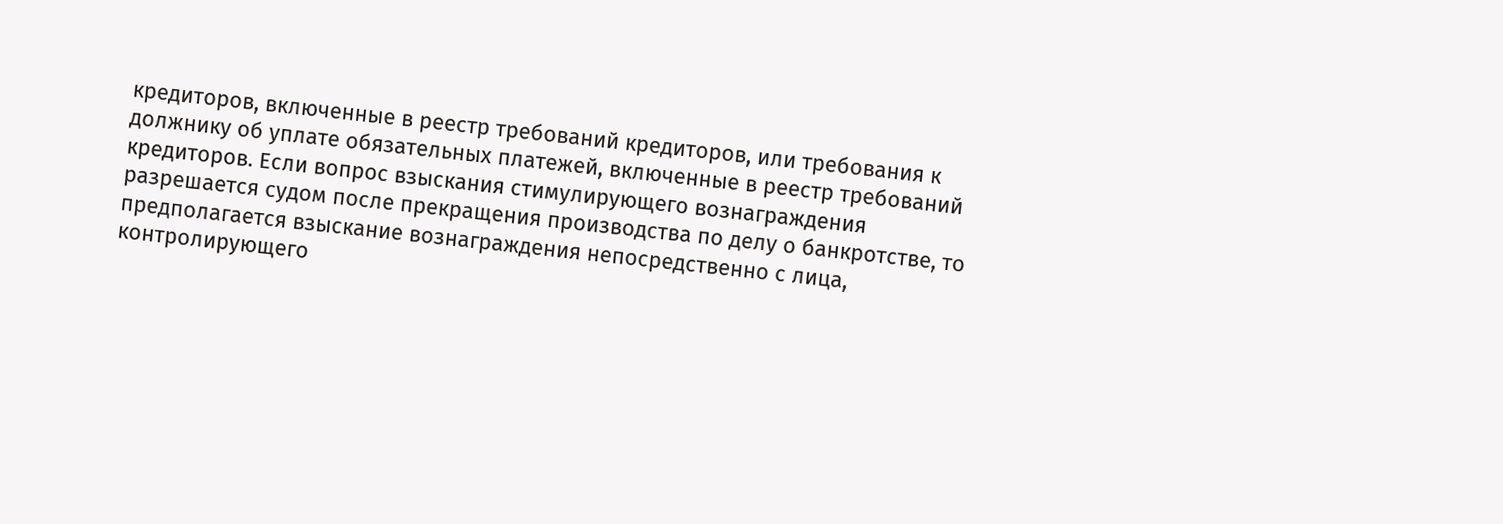кредиторов, включенные в реестр требований кредиторов, или требования к должнику об уплате обязательных платежей, включенные в реестр требований кредиторов. Если вопрос взыскания стимулирующего вознаграждения разрешается судом после прекращения производства по делу о банкротстве, то предполагается взыскание вознаграждения непосредственно с лица, контролирующего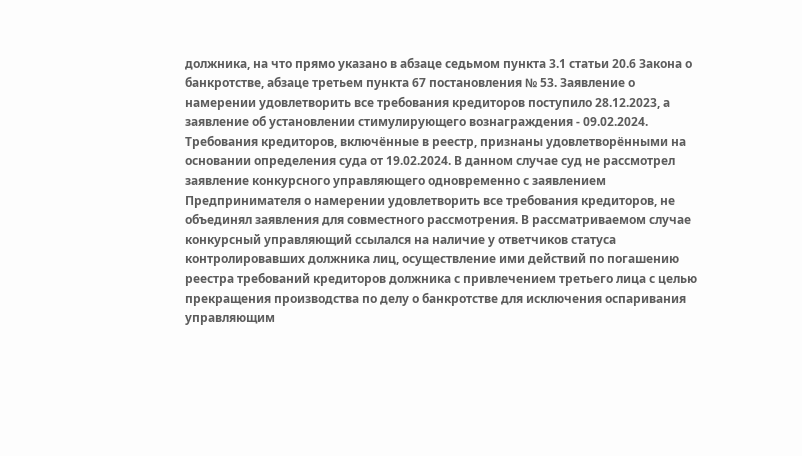должника, на что прямо указано в абзаце седьмом пункта 3.1 статьи 20.6 Закона о банкротстве, абзаце третьем пункта 67 постановления № 53. Заявление о намерении удовлетворить все требования кредиторов поступило 28.12.2023, а заявление об установлении стимулирующего вознаграждения - 09.02.2024. Требования кредиторов, включённые в реестр, признаны удовлетворёнными на основании определения суда от 19.02.2024. В данном случае суд не рассмотрел заявление конкурсного управляющего одновременно с заявлением Предпринимателя о намерении удовлетворить все требования кредиторов, не объединял заявления для совместного рассмотрения. В рассматриваемом случае конкурсный управляющий ссылался на наличие у ответчиков статуса контролировавших должника лиц, осуществление ими действий по погашению реестра требований кредиторов должника с привлечением третьего лица с целью прекращения производства по делу о банкротстве для исключения оспаривания управляющим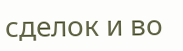сделок и во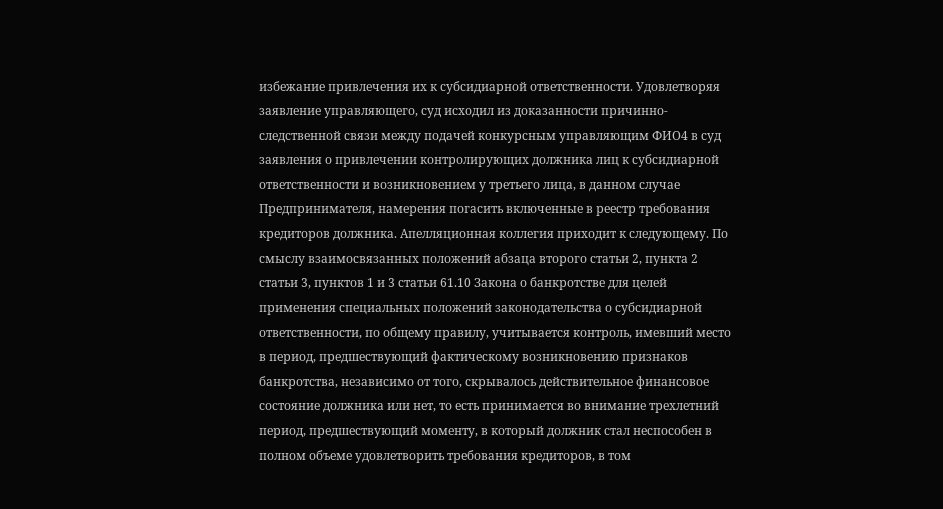избежание привлечения их к субсидиарной ответственности. Удовлетворяя заявление управляющего, суд исходил из доказанности причинно-следственной связи между подачей конкурсным управляющим ФИО4 в суд заявления о привлечении контролирующих должника лиц к субсидиарной ответственности и возникновением у третьего лица, в данном случае Предпринимателя, намерения погасить включенные в реестр требования кредиторов должника. Апелляционная коллегия приходит к следующему. По смыслу взаимосвязанных положений абзаца второго статьи 2, пункта 2 статьи 3, пунктов 1 и 3 статьи 61.10 Закона о банкротстве для целей применения специальных положений законодательства о субсидиарной ответственности, по общему правилу, учитывается контроль, имевший место в период, предшествующий фактическому возникновению признаков банкротства, независимо от того, скрывалось действительное финансовое состояние должника или нет, то есть принимается во внимание трехлетний период, предшествующий моменту, в который должник стал неспособен в полном объеме удовлетворить требования кредиторов, в том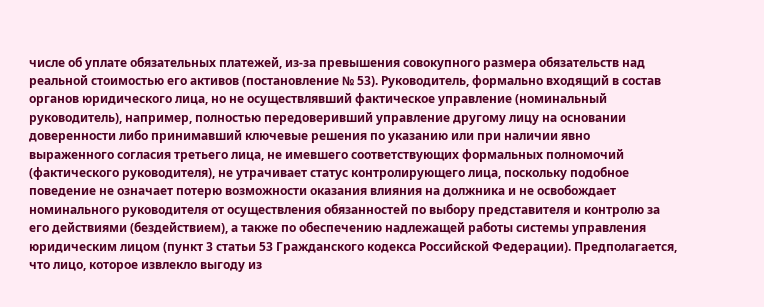числе об уплате обязательных платежей, из-за превышения совокупного размера обязательств над реальной стоимостью его активов (постановление № 53). Руководитель, формально входящий в состав органов юридического лица, но не осуществлявший фактическое управление (номинальный руководитель), например, полностью передоверивший управление другому лицу на основании доверенности либо принимавший ключевые решения по указанию или при наличии явно выраженного согласия третьего лица, не имевшего соответствующих формальных полномочий (фактического руководителя), не утрачивает статус контролирующего лица, поскольку подобное поведение не означает потерю возможности оказания влияния на должника и не освобождает номинального руководителя от осуществления обязанностей по выбору представителя и контролю за его действиями (бездействием), а также по обеспечению надлежащей работы системы управления юридическим лицом (пункт 3 статьи 53 Гражданского кодекса Российской Федерации). Предполагается, что лицо, которое извлекло выгоду из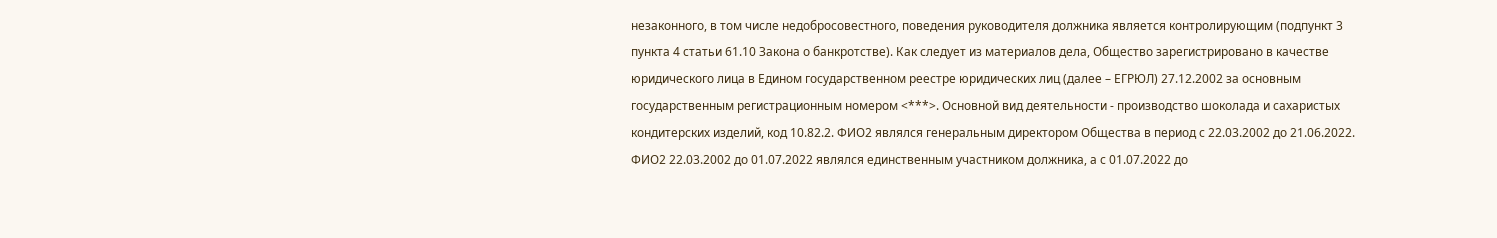незаконного, в том числе недобросовестного, поведения руководителя должника является контролирующим (подпункт 3 пункта 4 статьи 61.10 Закона о банкротстве). Как следует из материалов дела, Общество зарегистрировано в качестве юридического лица в Едином государственном реестре юридических лиц (далее – ЕГРЮЛ) 27.12.2002 за основным государственным регистрационным номером <***>. Основной вид деятельности - производство шоколада и сахаристых кондитерских изделий, код 10.82.2. ФИО2 являлся генеральным директором Общества в период с 22.03.2002 до 21.06.2022. ФИО2 22.03.2002 до 01.07.2022 являлся единственным участником должника, а с 01.07.2022 до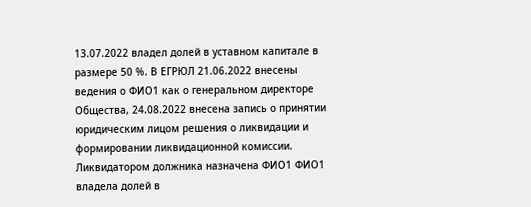13.07.2022 владел долей в уставном капитале в размере 50 %. В ЕГРЮЛ 21.06.2022 внесены ведения о ФИО1 как о генеральном директоре Общества, 24.08.2022 внесена запись о принятии юридическим лицом решения о ликвидации и формировании ликвидационной комиссии. Ликвидатором должника назначена ФИО1 ФИО1 владела долей в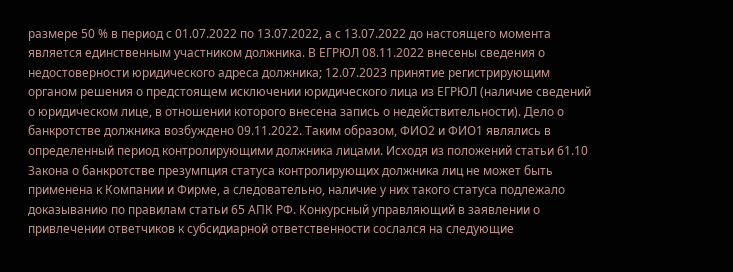размере 50 % в период с 01.07.2022 по 13.07.2022, а с 13.07.2022 до настоящего момента является единственным участником должника. В ЕГРЮЛ 08.11.2022 внесены сведения о недостоверности юридического адреса должника; 12.07.2023 принятие регистрирующим органом решения о предстоящем исключении юридического лица из ЕГРЮЛ (наличие сведений о юридическом лице, в отношении которого внесена запись о недействительности). Дело о банкротстве должника возбуждено 09.11.2022. Таким образом, ФИО2 и ФИО1 являлись в определенный период контролирующими должника лицами. Исходя из положений статьи 61.10 Закона о банкротстве презумпция статуса контролирующих должника лиц не может быть применена к Компании и Фирме, а следовательно, наличие у них такого статуса подлежало доказыванию по правилам статьи 65 АПК РФ. Конкурсный управляющий в заявлении о привлечении ответчиков к субсидиарной ответственности сослался на следующие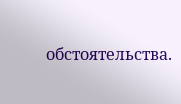обстоятельства.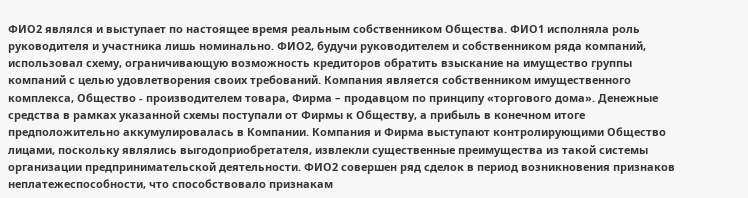ФИО2 являлся и выступает по настоящее время реальным собственником Общества. ФИО1 исполняла роль руководителя и участника лишь номинально. ФИО2, будучи руководителем и собственником ряда компаний, использовал схему, ограничивающую возможность кредиторов обратить взыскание на имущество группы компаний с целью удовлетворения своих требований. Компания является собственником имущественного комплекса, Общество - производителем товара, Фирма – продавцом по принципу «торгового дома». Денежные средства в рамках указанной схемы поступали от Фирмы к Обществу, а прибыль в конечном итоге предположительно аккумулировалась в Компании. Компания и Фирма выступают контролирующими Общество лицами, поскольку являлись выгодоприобретателя, извлекли существенные преимущества из такой системы организации предпринимательской деятельности. ФИО2 совершен ряд сделок в период возникновения признаков неплатежеспособности, что способствовало признакам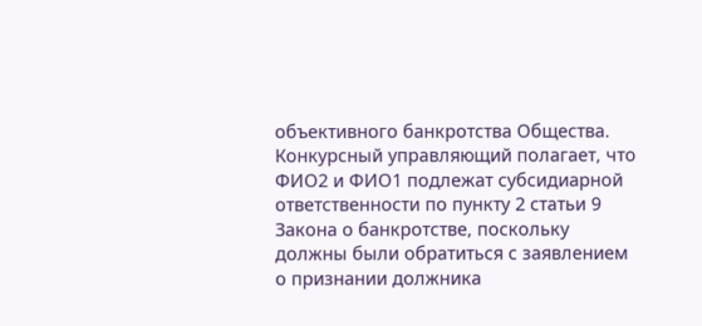объективного банкротства Общества. Конкурсный управляющий полагает, что ФИО2 и ФИО1 подлежат субсидиарной ответственности по пункту 2 статьи 9 Закона о банкротстве, поскольку должны были обратиться с заявлением о признании должника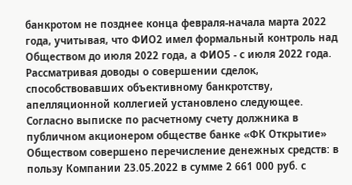банкротом не позднее конца февраля-начала марта 2022 года, учитывая, что ФИО2 имел формальный контроль над Обществом до июля 2022 года, а ФИО5 - с июля 2022 года. Рассматривая доводы о совершении сделок, способствовавших объективному банкротству, апелляционной коллегией установлено следующее. Согласно выписке по расчетному счету должника в публичном акционером обществе банке «ФК Открытие» Обществом совершено перечисление денежных средств: в пользу Компании 23.05.2022 в сумме 2 661 000 руб. с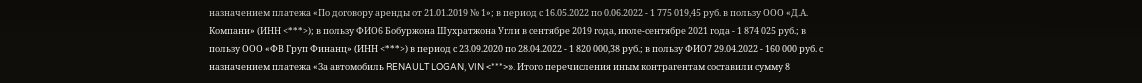назначением платежа «По договору аренды от 21.01.2019 № 1»; в период с 16.05.2022 по 0.06.2022 - 1 775 019,45 руб. в пользу ООО «Д.А. Компани» (ИНН <***>); в пользу ФИО6 Бобуржона Шухратжона Угли в сентябре 2019 года, июле-сентябре 2021 года - 1 874 025 руб.; в пользу ООО «ФВ Груп Финанц» (ИНН <***>) в период с 23.09.2020 по 28.04.2022 - 1 820 000,38 руб.; в пользу ФИО7 29.04.2022 - 160 000 руб. с назначением платежа «За автомобиль RENAULT LOGAN, VIN <***>». Итого перечисления иным контрагентам составили сумму 8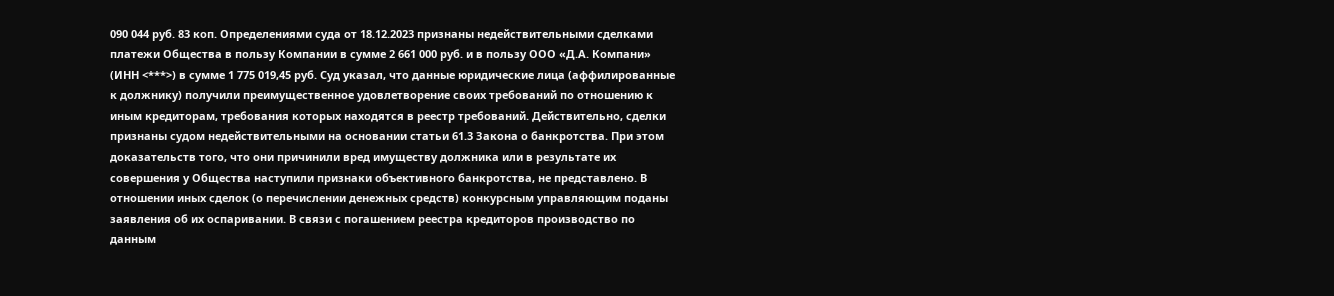090 044 руб. 83 коп. Определениями суда от 18.12.2023 признаны недействительными сделками платежи Общества в пользу Компании в сумме 2 661 000 руб. и в пользу ООО «Д.А. Компани» (ИНН <***>) в сумме 1 775 019,45 руб. Суд указал, что данные юридические лица (аффилированные к должнику) получили преимущественное удовлетворение своих требований по отношению к иным кредиторам, требования которых находятся в реестр требований. Действительно, сделки признаны судом недействительными на основании статьи 61.3 Закона о банкротства. При этом доказательств того, что они причинили вред имуществу должника или в результате их совершения у Общества наступили признаки объективного банкротства, не представлено. В отношении иных сделок (о перечислении денежных средств) конкурсным управляющим поданы заявления об их оспаривании. В связи с погашением реестра кредиторов производство по данным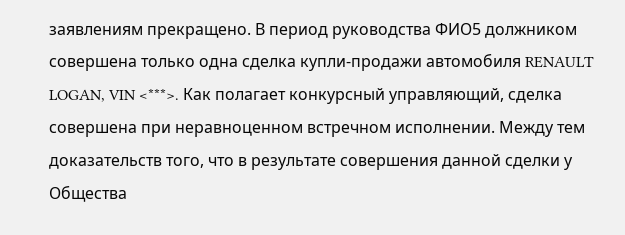заявлениям прекращено. В период руководства ФИО5 должником совершена только одна сделка купли-продажи автомобиля RENAULT LOGAN, VIN <***>. Как полагает конкурсный управляющий, сделка совершена при неравноценном встречном исполнении. Между тем доказательств того, что в результате совершения данной сделки у Общества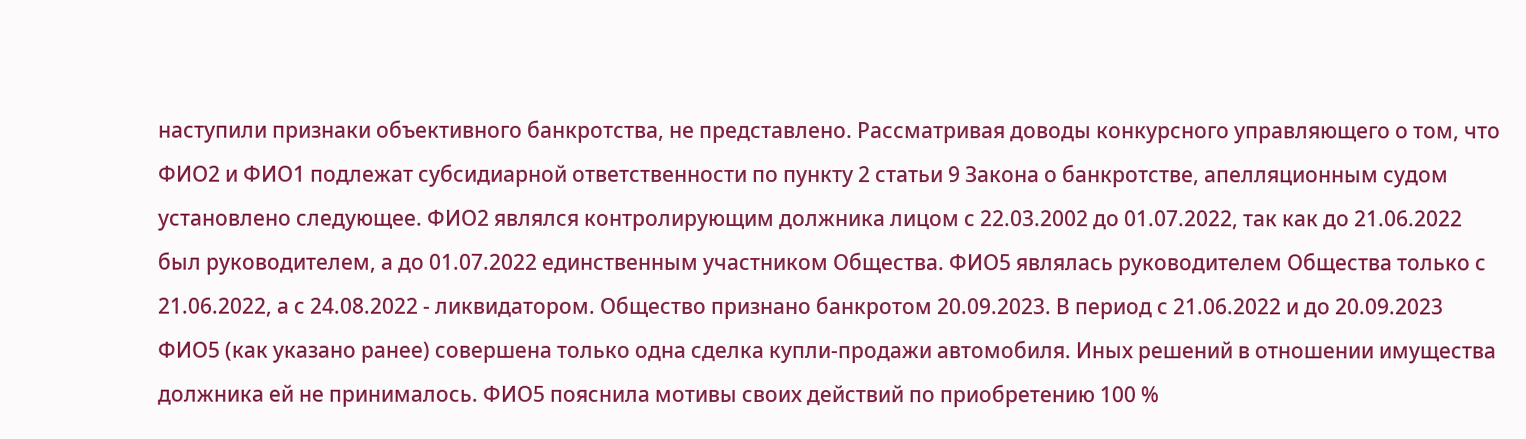наступили признаки объективного банкротства, не представлено. Рассматривая доводы конкурсного управляющего о том, что ФИО2 и ФИО1 подлежат субсидиарной ответственности по пункту 2 статьи 9 Закона о банкротстве, апелляционным судом установлено следующее. ФИО2 являлся контролирующим должника лицом с 22.03.2002 до 01.07.2022, так как до 21.06.2022 был руководителем, а до 01.07.2022 единственным участником Общества. ФИО5 являлась руководителем Общества только с 21.06.2022, а с 24.08.2022 - ликвидатором. Общество признано банкротом 20.09.2023. В период с 21.06.2022 и до 20.09.2023 ФИО5 (как указано ранее) совершена только одна сделка купли-продажи автомобиля. Иных решений в отношении имущества должника ей не принималось. ФИО5 пояснила мотивы своих действий по приобретению 100 %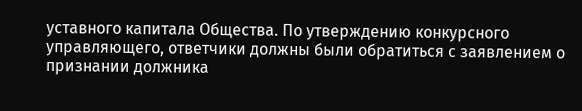уставного капитала Общества. По утверждению конкурсного управляющего, ответчики должны были обратиться с заявлением о признании должника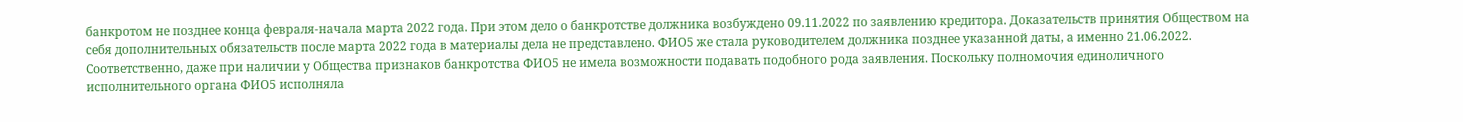банкротом не позднее конца февраля-начала марта 2022 года. При этом дело о банкротстве должника возбуждено 09.11.2022 по заявлению кредитора. Доказательств принятия Обществом на себя дополнительных обязательств после марта 2022 года в материалы дела не представлено. ФИО5 же стала руководителем должника позднее указанной даты, а именно 21.06.2022. Соответственно, даже при наличии у Общества признаков банкротства ФИО5 не имела возможности подавать подобного рода заявления. Поскольку полномочия единоличного исполнительного органа ФИО5 исполняла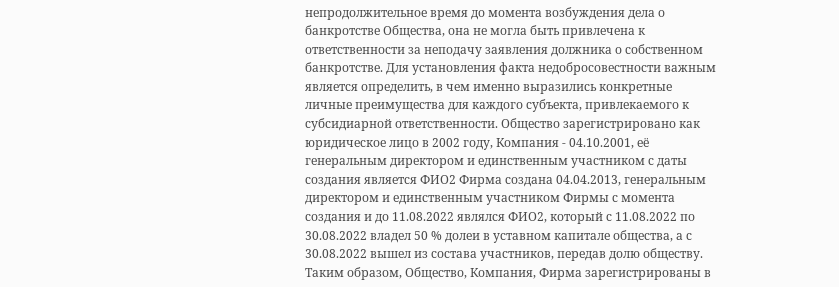непродолжительное время до момента возбуждения дела о банкротстве Общества, она не могла быть привлечена к ответственности за неподачу заявления должника о собственном банкротстве. Для установления факта недобросовестности важным является определить, в чем именно выразились конкретные личные преимущества для каждого субъекта, привлекаемого к субсидиарной ответственности. Общество зарегистрировано как юридическое лицо в 2002 году, Компания - 04.10.2001, её генеральным директором и единственным участником с даты создания является ФИО2 Фирма создана 04.04.2013, генеральным директором и единственным участником Фирмы с момента создания и до 11.08.2022 являлся ФИО2, который с 11.08.2022 по 30.08.2022 владел 50 % долеи в уставном капитале общества, а с 30.08.2022 вышел из состава участников, передав долю обществу. Таким образом, Общество, Компания, Фирма зарегистрированы в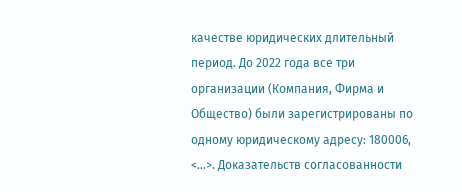качестве юридических длительный период. До 2022 года все три организации (Компания, Фирма и Общество) были зарегистрированы по одному юридическому адресу: 180006, <...>. Доказательств согласованности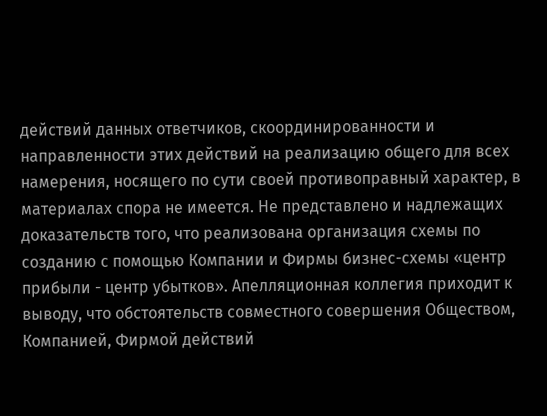действий данных ответчиков, скоординированности и направленности этих действий на реализацию общего для всех намерения, носящего по сути своей противоправный характер, в материалах спора не имеется. Не представлено и надлежащих доказательств того, что реализована организация схемы по созданию с помощью Компании и Фирмы бизнес-схемы «центр прибыли - центр убытков». Апелляционная коллегия приходит к выводу, что обстоятельств совместного совершения Обществом, Компанией, Фирмой действий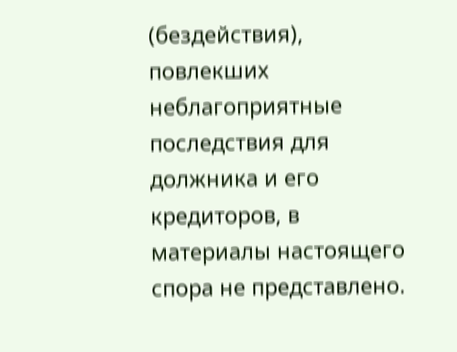(бездействия), повлекших неблагоприятные последствия для должника и его кредиторов, в материалы настоящего спора не представлено.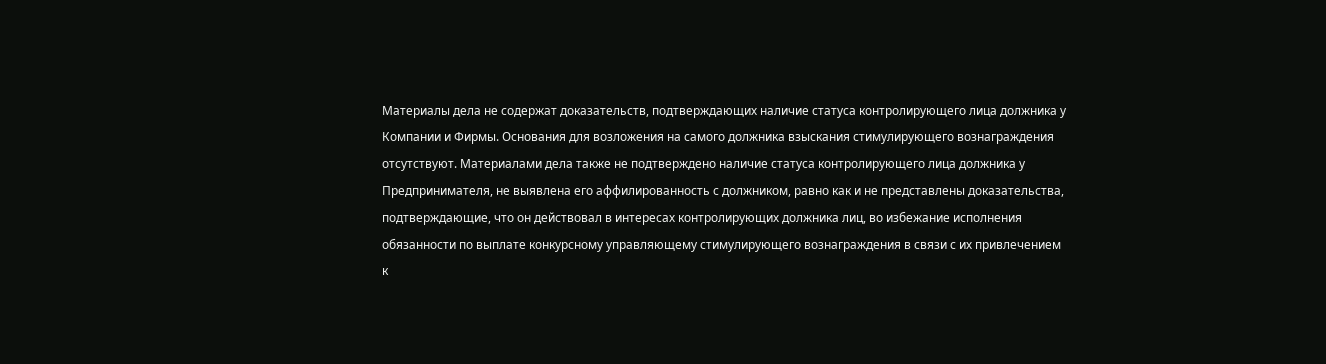Материалы дела не содержат доказательств, подтверждающих наличие статуса контролирующего лица должника у Компании и Фирмы. Основания для возложения на самого должника взыскания стимулирующего вознаграждения отсутствуют. Материалами дела также не подтверждено наличие статуса контролирующего лица должника у Предпринимателя, не выявлена его аффилированность с должником, равно как и не представлены доказательства, подтверждающие, что он действовал в интересах контролирующих должника лиц, во избежание исполнения обязанности по выплате конкурсному управляющему стимулирующего вознаграждения в связи с их привлечением к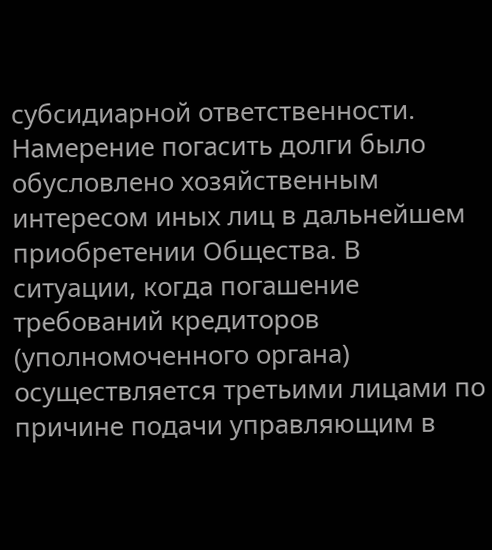субсидиарной ответственности. Намерение погасить долги было обусловлено хозяйственным интересом иных лиц в дальнейшем приобретении Общества. В ситуации, когда погашение требований кредиторов (уполномоченного органа) осуществляется третьими лицами по причине подачи управляющим в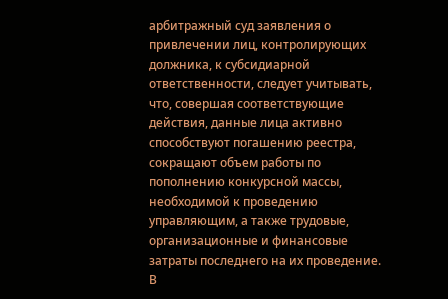арбитражный суд заявления о привлечении лиц, контролирующих должника, к субсидиарной ответственности, следует учитывать, что, совершая соответствующие действия, данные лица активно способствуют погашению реестра, сокращают объем работы по пополнению конкурсной массы, необходимой к проведению управляющим, а также трудовые, организационные и финансовые затраты последнего на их проведение. В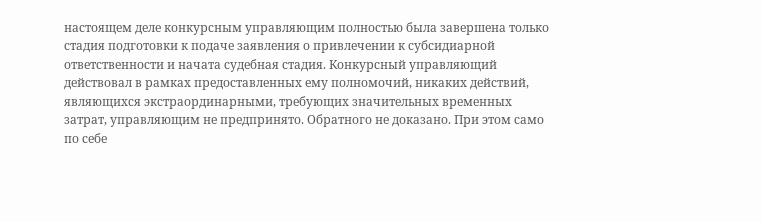настоящем деле конкурсным управляющим полностью была завершена только стадия подготовки к подаче заявления о привлечении к субсидиарной ответственности и начата судебная стадия. Конкурсный управляющий действовал в рамках предоставленных ему полномочий, никаких действий, являющихся экстраординарными, требующих значительных временных затрат, управляющим не предпринято. Обратного не доказано. При этом само по себе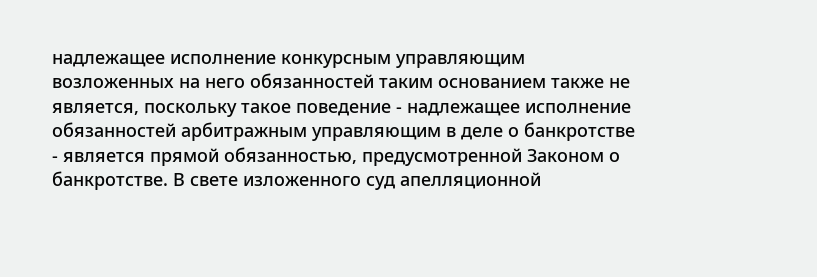надлежащее исполнение конкурсным управляющим возложенных на него обязанностей таким основанием также не является, поскольку такое поведение - надлежащее исполнение обязанностей арбитражным управляющим в деле о банкротстве - является прямой обязанностью, предусмотренной Законом о банкротстве. В свете изложенного суд апелляционной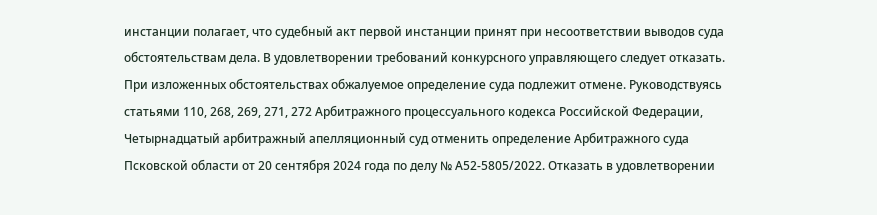инстанции полагает, что судебный акт первой инстанции принят при несоответствии выводов суда обстоятельствам дела. В удовлетворении требований конкурсного управляющего следует отказать. При изложенных обстоятельствах обжалуемое определение суда подлежит отмене. Руководствуясь статьями 110, 268, 269, 271, 272 Арбитражного процессуального кодекса Российской Федерации, Четырнадцатый арбитражный апелляционный суд отменить определение Арбитражного суда Псковской области от 20 сентября 2024 года по делу № А52-5805/2022. Отказать в удовлетворении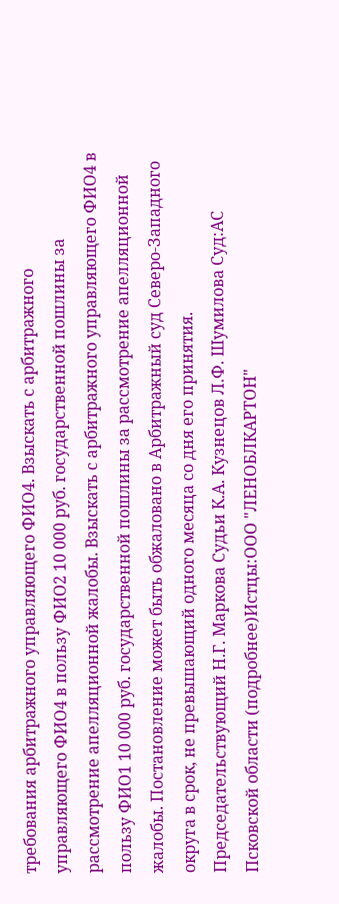требования арбитражного управляющего ФИО4. Взыскать с арбитражного управляющего ФИО4 в пользу ФИО2 10 000 руб. государственной пошлины за рассмотрение апелляционной жалобы. Взыскать с арбитражного управляющего ФИО4 в пользу ФИО1 10 000 руб. государственной пошлины за рассмотрение апелляционной жалобы. Постановление может быть обжаловано в Арбитражный суд Северо-Западного округа в срок, не превышающий одного месяца со дня его принятия. Председательствующий Н.Г. Маркова Судьи К.А. Кузнецов Л.Ф. Шумилова Суд:АС Псковской области (подробнее)Истцы:ООО "ЛЕНОБЛКАРТОН"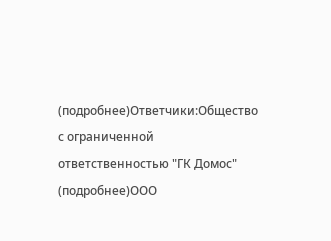(подробнее)Ответчики:Общество с ограниченной ответственностью "ГК Домос" (подробнее)ООО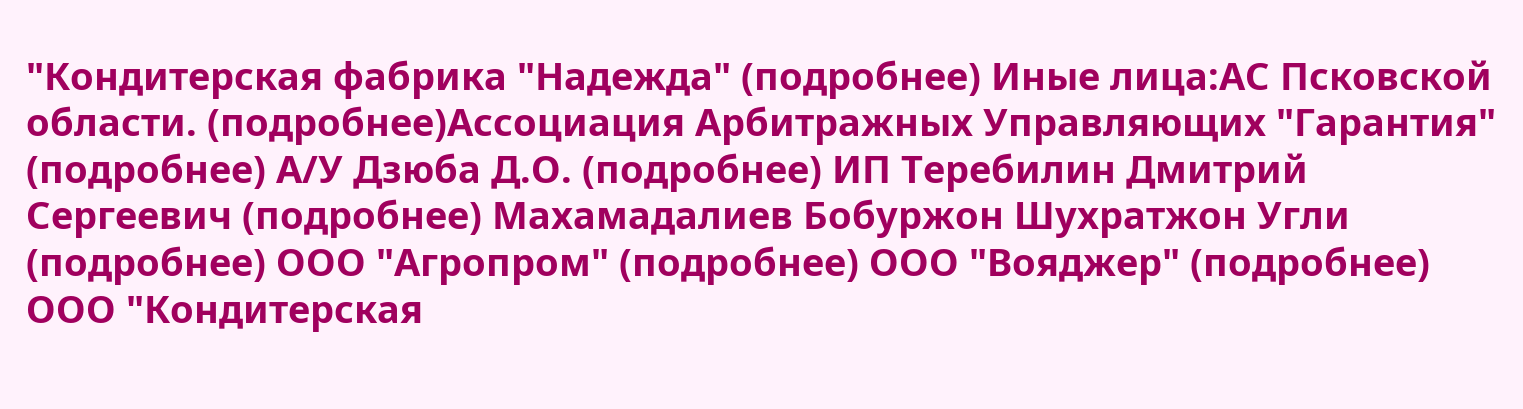"Кондитерская фабрика "Надежда" (подробнее) Иные лица:АС Псковской области. (подробнее)Ассоциация Арбитражных Управляющих "Гарантия" (подробнее) А/У Дзюба Д.О. (подробнее) ИП Теребилин Дмитрий Сергеевич (подробнее) Махамадалиев Бобуржон Шухратжон Угли (подробнее) ООО "Агропром" (подробнее) ООО "Вояджер" (подробнее) ООО "Кондитерская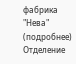фабрика "Нева" (подробнее) Отделение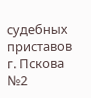судебных приставов г. Пскова №2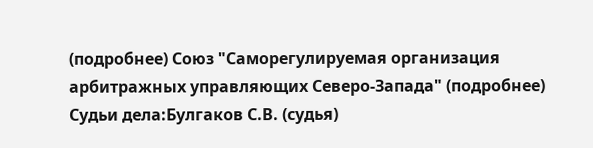(подробнее) Союз "Саморегулируемая организация арбитражных управляющих Северо-Запада" (подробнее) Судьи дела:Булгаков С.В. (судья)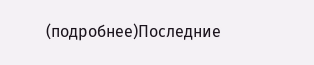(подробнее)Последние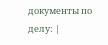документы по делу: |